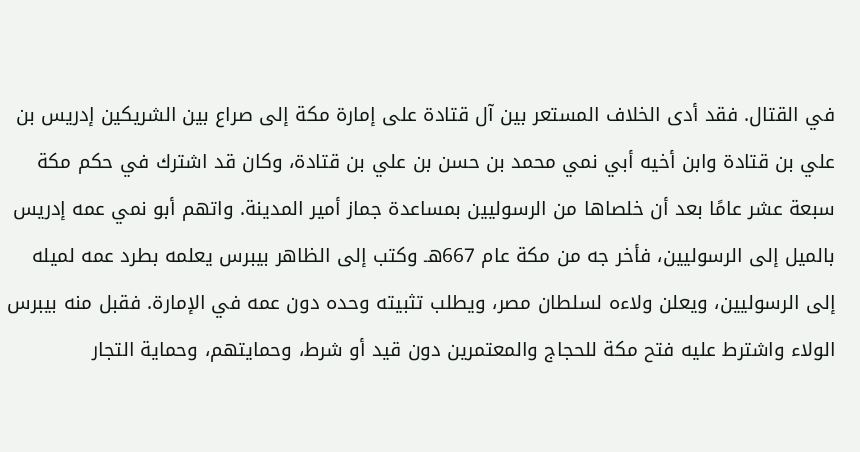في القتال. فقد أدى الخلاف المستعر بين آل قتادة على إمارة مكة إلى صراع بين الشريكين إدريس بن علي بن قتادة وابن أخيه أبي نمي محمد بن حسن بن علي بن قتادة، وكان قد اشترك في حكم مكة سبعة عشر عامًا بعد أن خلصاها من الرسوليين بمساعدة جماز أمير المدينة. واتهم أبو نمي عمه إدريس بالميل إلى الرسوليين، فأخر جه من مكة عام 667هـ وكتب إلى الظاهر بيبرس يعلمه بطرد عمه لميله إلى الرسوليين، ويعلن ولاءه لسلطان مصر، ويطلب تثبيته وحده دون عمه في الإمارة. فقبل منه بيبرس الولاء واشترط عليه فتح مكة للحجاج والمعتمرين دون قيد أو شرط، وحمايتهم، وحماية التجار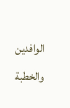الوافدين والخطبة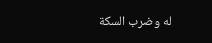له وضرب السكة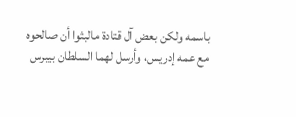باسمه ولكن بعض آل قتادة مالبثوا أن صالحوه مع عمه إدريس، وأرسل لهما السلطان بيبرس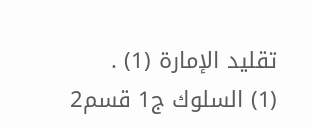تقليد الإمارة (1) .
(1) السلوك ج1 قسم2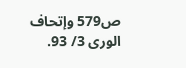ص579 وإتحاف الورى 3/ 93.